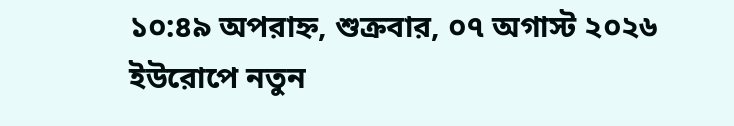১০:৪৯ অপরাহ্ন, শুক্রবার, ০৭ অগাস্ট ২০২৬
ইউরোপে নতুন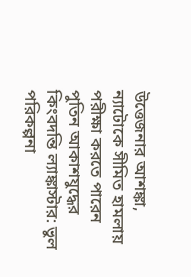উত্তেজনার আশঙ্কা, ন্যাটোকে সীমিত হামলায় পরীক্ষা করতে পারেন পুতিন আকাশযুদ্ধের কিংবদন্তি ল্যাঙ্কাস্টার: ভুল পরিকল্পনা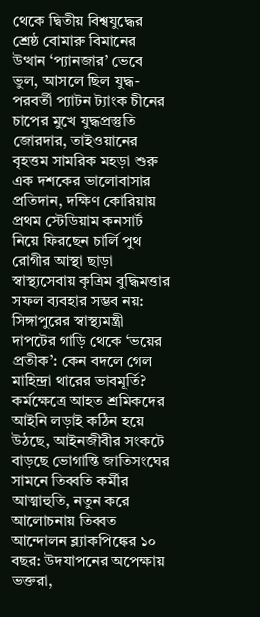থেকে দ্বিতীয় বিশ্বযুদ্ধের শ্রেষ্ঠ বোমারু বিমানের উত্থান ‘প্যানজার’ ভেবে ভুল, আসলে ছিল যুদ্ধ-পরবর্তী প্যাটন ট্যাংক চীনের চাপের মুখে যুদ্ধপ্রস্তুতি জোরদার, তাইওয়ানের বৃহত্তম সামরিক মহড়া শুরু এক দশকের ভালোবাসার প্রতিদান, দক্ষিণ কোরিয়ায় প্রথম স্টেডিয়াম কনসার্ট নিয়ে ফিরছেন চার্লি পুথ রোগীর আস্থা ছাড়া স্বাস্থ্যসেবায় কৃত্রিম বুদ্ধিমত্তার সফল ব্যবহার সম্ভব নয়: সিঙ্গাপুরের স্বাস্থ্যমন্ত্রী দাপটের গাড়ি থেকে ‘ভয়ের প্রতীক’: কেন বদলে গেল মাহিন্দ্রা থারের ভাবমূর্তি? কর্মক্ষেত্রে আহত শ্রমিকদের আইনি লড়াই কঠিন হয়ে উঠছে, আইনজীবীর সংকটে বাড়ছে ভোগান্তি জাতিসংঘের সামনে তিব্বতি কর্মীর আত্মাহুতি, নতুন করে আলোচনায় তিব্বত আন্দোলন ব্ল্যাকপিঙ্কের ১০ বছর: উদযাপনের অপেক্ষায় ভক্তরা,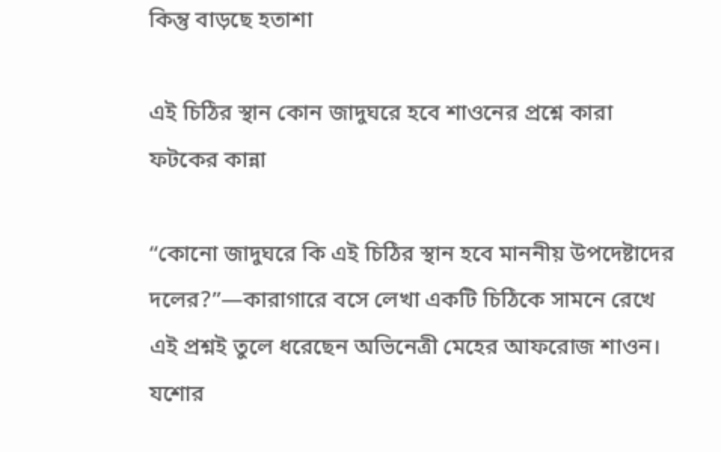কিন্তু বাড়ছে হতাশা

এই চিঠির স্থান কোন জাদুঘরে হবে শাওনের প্রশ্নে কারা ফটকের কান্না

“কোনো জাদুঘরে কি এই চিঠির স্থান হবে মাননীয় উপদেষ্টাদের দলের?”—কারাগারে বসে লেখা একটি চিঠিকে সামনে রেখে এই প্রশ্নই তুলে ধরেছেন অভিনেত্রী মেহের আফরোজ শাওন। যশোর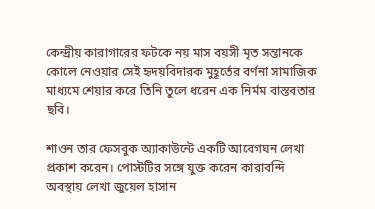কেন্দ্রীয় কারাগারের ফটকে নয় মাস বয়সী মৃত সন্তানকে কোলে নেওয়ার সেই হৃদয়বিদারক মুহূর্তের বর্ণনা সামাজিক মাধ্যমে শেয়ার করে তিনি তুলে ধরেন এক নির্মম বাস্তবতার ছবি।

শাওন তার ফেসবুক অ্যাকাউন্টে একটি আবেগঘন লেখা প্রকাশ করেন। পোস্টটির সঙ্গে যুক্ত করেন কারাবন্দি অবস্থায় লেখা জুয়েল হাসান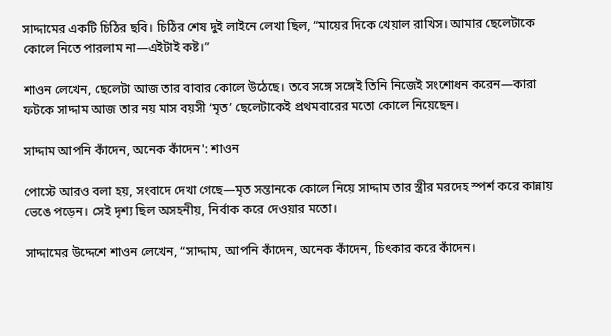সাদ্দামের একটি চিঠির ছবি। চিঠির শেষ দুই লাইনে লেখা ছিল, “মায়ের দিকে খেয়াল রাখিস। আমার ছেলেটাকে কোলে নিতে পারলাম না—এইটাই কষ্ট।”

শাওন লেখেন, ছেলেটা আজ তার বাবার কোলে উঠেছে। তবে সঙ্গে সঙ্গেই তিনি নিজেই সংশোধন করেন—কারা ফটকে সাদ্দাম আজ তার নয় মাস বয়সী ‘মৃত’ ছেলেটাকেই প্রথমবারের মতো কোলে নিয়েছেন।

সাদ্দাম আপনি কাঁদেন, অনেক কাঁদেন': শাওন

পোস্টে আরও বলা হয়, সংবাদে দেখা গেছে—মৃত সন্তানকে কোলে নিয়ে সাদ্দাম তার স্ত্রীর মরদেহ স্পর্শ করে কান্নায় ভেঙে পড়েন। সেই দৃশ্য ছিল অসহনীয়, নির্বাক করে দেওয়ার মতো।

সাদ্দামের উদ্দেশে শাওন লেখেন, “সাদ্দাম, আপনি কাঁদেন, অনেক কাঁদেন, চিৎকার করে কাঁদেন।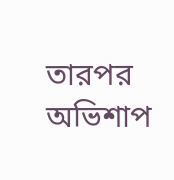তারপর অভিশাপ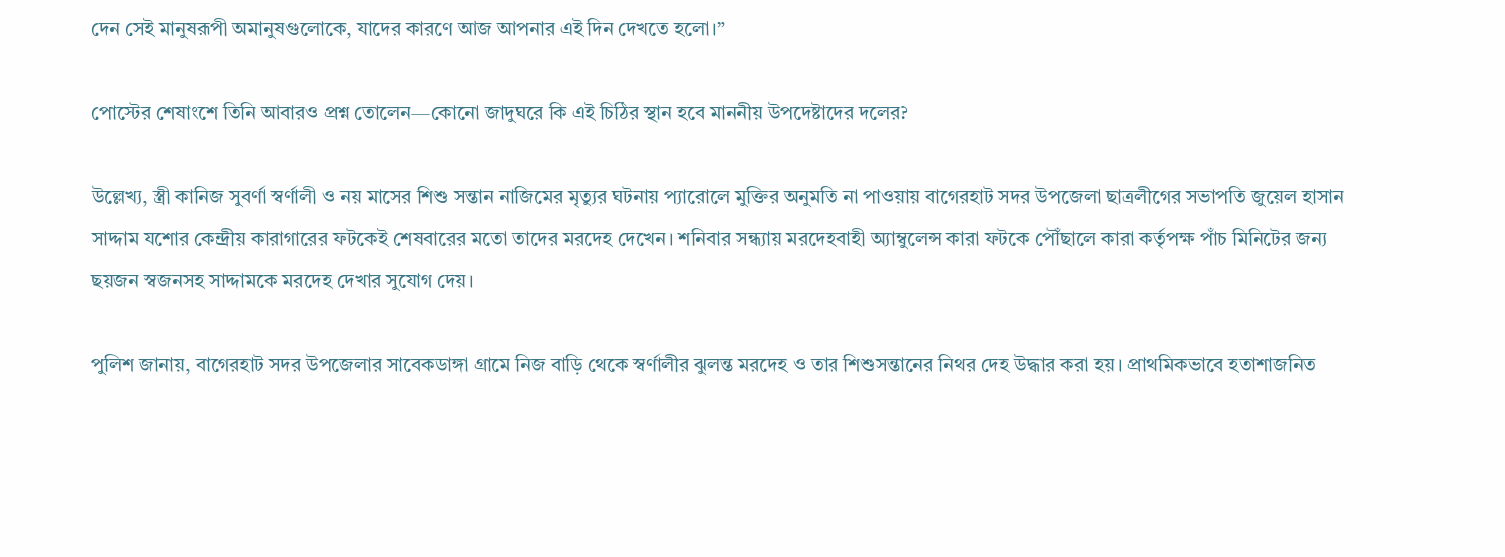দেন সেই মানুষরূপী অমানুষগুলোকে, যাদের কারণে আজ আপনার এই দিন দেখতে হলো।”

পোস্টের শেষাংশে তিনি আবারও প্রশ্ন তোলেন—কোনো জাদুঘরে কি এই চিঠির স্থান হবে মাননীয় উপদেষ্টাদের দলের?

উল্লেখ্য, স্ত্রী কানিজ সুবর্ণা স্বর্ণালী ও নয় মাসের শিশু সন্তান নাজিমের মৃত্যুর ঘটনায় প্যারোলে মুক্তির অনুমতি না পাওয়ায় বাগেরহাট সদর উপজেলা ছাত্রলীগের সভাপতি জুয়েল হাসান সাদ্দাম যশোর কেন্দ্রীয় কারাগারের ফটকেই শেষবারের মতো তাদের মরদেহ দেখেন। শনিবার সন্ধ্যায় মরদেহবাহী অ্যাম্বুলেন্স কারা ফটকে পৌঁছালে কারা কর্তৃপক্ষ পাঁচ মিনিটের জন্য ছয়জন স্বজনসহ সাদ্দামকে মরদেহ দেখার সুযোগ দেয়।

পুলিশ জানায়, বাগেরহাট সদর উপজেলার সাবেকডাঙ্গা গ্রামে নিজ বাড়ি থেকে স্বর্ণালীর ঝুলন্ত মরদেহ ও তার শিশুসন্তানের নিথর দেহ উদ্ধার করা হয়। প্রাথমিকভাবে হতাশাজনিত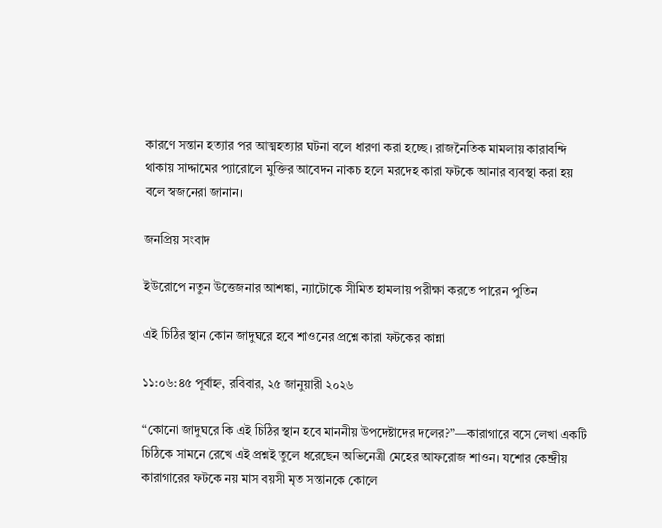কারণে সন্তান হত্যার পর আত্মহত্যার ঘটনা বলে ধারণা করা হচ্ছে। রাজনৈতিক মামলায় কারাবন্দি থাকায় সাদ্দামের প্যারোলে মুক্তির আবেদন নাকচ হলে মরদেহ কারা ফটকে আনার ব্যবস্থা করা হয় বলে স্বজনেরা জানান।

জনপ্রিয় সংবাদ

ইউরোপে নতুন উত্তেজনার আশঙ্কা, ন্যাটোকে সীমিত হামলায় পরীক্ষা করতে পারেন পুতিন

এই চিঠির স্থান কোন জাদুঘরে হবে শাওনের প্রশ্নে কারা ফটকের কান্না

১১:০৬:৪৫ পূর্বাহ্ন, রবিবার, ২৫ জানুয়ারী ২০২৬

“কোনো জাদুঘরে কি এই চিঠির স্থান হবে মাননীয় উপদেষ্টাদের দলের?”—কারাগারে বসে লেখা একটি চিঠিকে সামনে রেখে এই প্রশ্নই তুলে ধরেছেন অভিনেত্রী মেহের আফরোজ শাওন। যশোর কেন্দ্রীয় কারাগারের ফটকে নয় মাস বয়সী মৃত সন্তানকে কোলে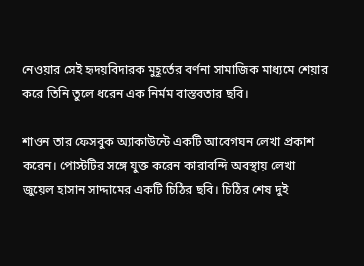নেওয়ার সেই হৃদয়বিদারক মুহূর্তের বর্ণনা সামাজিক মাধ্যমে শেয়ার করে তিনি তুলে ধরেন এক নির্মম বাস্তবতার ছবি।

শাওন তার ফেসবুক অ্যাকাউন্টে একটি আবেগঘন লেখা প্রকাশ করেন। পোস্টটির সঙ্গে যুক্ত করেন কারাবন্দি অবস্থায় লেখা জুয়েল হাসান সাদ্দামের একটি চিঠির ছবি। চিঠির শেষ দুই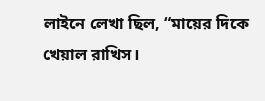লাইনে লেখা ছিল, “মায়ের দিকে খেয়াল রাখিস।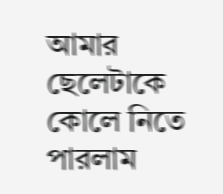আমার ছেলেটাকে কোলে নিতে পারলাম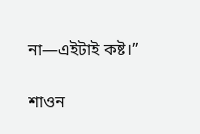না—এইটাই কষ্ট।”

শাওন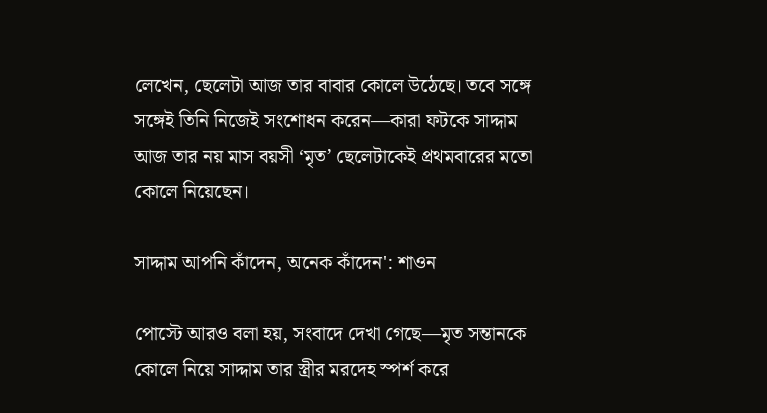লেখেন, ছেলেটা আজ তার বাবার কোলে উঠেছে। তবে সঙ্গে সঙ্গেই তিনি নিজেই সংশোধন করেন—কারা ফটকে সাদ্দাম আজ তার নয় মাস বয়সী ‘মৃত’ ছেলেটাকেই প্রথমবারের মতো কোলে নিয়েছেন।

সাদ্দাম আপনি কাঁদেন, অনেক কাঁদেন': শাওন

পোস্টে আরও বলা হয়, সংবাদে দেখা গেছে—মৃত সন্তানকে কোলে নিয়ে সাদ্দাম তার স্ত্রীর মরদেহ স্পর্শ করে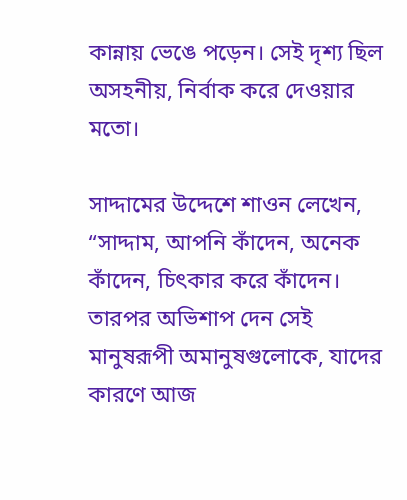কান্নায় ভেঙে পড়েন। সেই দৃশ্য ছিল অসহনীয়, নির্বাক করে দেওয়ার মতো।

সাদ্দামের উদ্দেশে শাওন লেখেন, “সাদ্দাম, আপনি কাঁদেন, অনেক কাঁদেন, চিৎকার করে কাঁদেন। তারপর অভিশাপ দেন সেই মানুষরূপী অমানুষগুলোকে, যাদের কারণে আজ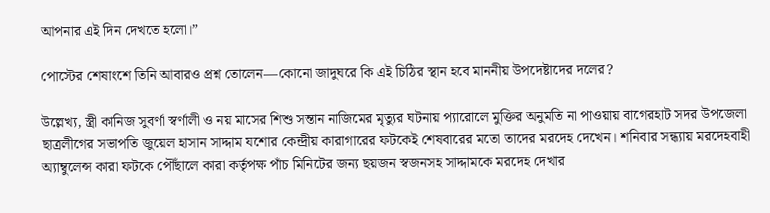আপনার এই দিন দেখতে হলো।”

পোস্টের শেষাংশে তিনি আবারও প্রশ্ন তোলেন—কোনো জাদুঘরে কি এই চিঠির স্থান হবে মাননীয় উপদেষ্টাদের দলের?

উল্লেখ্য, স্ত্রী কানিজ সুবর্ণা স্বর্ণালী ও নয় মাসের শিশু সন্তান নাজিমের মৃত্যুর ঘটনায় প্যারোলে মুক্তির অনুমতি না পাওয়ায় বাগেরহাট সদর উপজেলা ছাত্রলীগের সভাপতি জুয়েল হাসান সাদ্দাম যশোর কেন্দ্রীয় কারাগারের ফটকেই শেষবারের মতো তাদের মরদেহ দেখেন। শনিবার সন্ধ্যায় মরদেহবাহী অ্যাম্বুলেন্স কারা ফটকে পৌঁছালে কারা কর্তৃপক্ষ পাঁচ মিনিটের জন্য ছয়জন স্বজনসহ সাদ্দামকে মরদেহ দেখার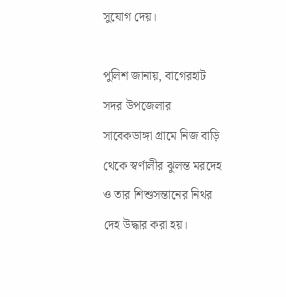সুযোগ দেয়।

পুলিশ জানায়, বাগেরহাট সদর উপজেলার সাবেকডাঙ্গা গ্রামে নিজ বাড়ি থেকে স্বর্ণালীর ঝুলন্ত মরদেহ ও তার শিশুসন্তানের নিথর দেহ উদ্ধার করা হয়।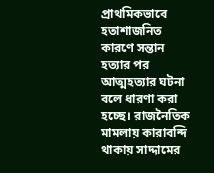প্রাথমিকভাবে হতাশাজনিত কারণে সন্তান হত্যার পর আত্মহত্যার ঘটনা বলে ধারণা করা হচ্ছে। রাজনৈতিক মামলায় কারাবন্দি থাকায় সাদ্দামের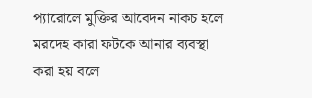প্যারোলে মুক্তির আবেদন নাকচ হলে মরদেহ কারা ফটকে আনার ব্যবস্থা করা হয় বলে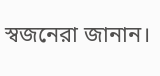স্বজনেরা জানান।